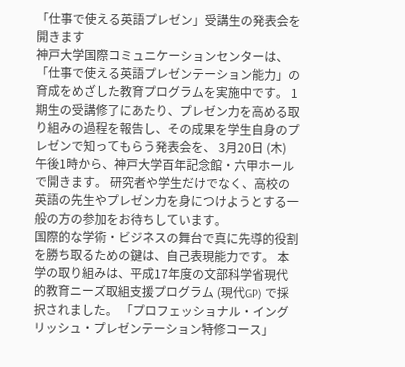「仕事で使える英語プレゼン」受講生の発表会を開きます
神戸大学国際コミュニケーションセンターは、「仕事で使える英語プレゼンテーション能力」の育成をめざした教育プログラムを実施中です。 1期生の受講修了にあたり、プレゼン力を高める取り組みの過程を報告し、その成果を学生自身のプレゼンで知ってもらう発表会を、 3月20日 (木) 午後1時から、神戸大学百年記念館・六甲ホールで開きます。 研究者や学生だけでなく、高校の英語の先生やプレゼン力を身につけようとする一般の方の参加をお待ちしています。
国際的な学術・ビジネスの舞台で真に先導的役割を勝ち取るための鍵は、自己表現能力です。 本学の取り組みは、平成17年度の文部科学省現代的教育ニーズ取組支援プログラム (現代GP) で採択されました。 「プロフェッショナル・イングリッシュ・プレゼンテーション特修コース」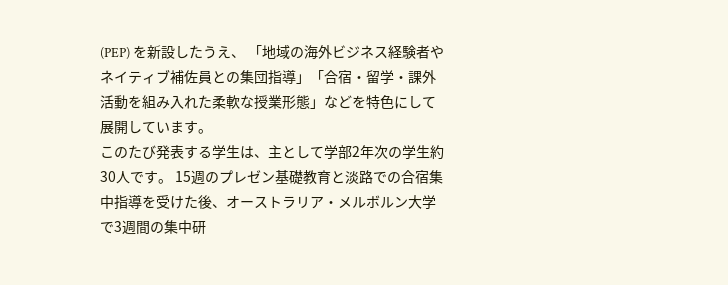(PEP) を新設したうえ、 「地域の海外ビジネス経験者やネイティブ補佐員との集団指導」「合宿・留学・課外活動を組み入れた柔軟な授業形態」などを特色にして展開しています。
このたび発表する学生は、主として学部2年次の学生約30人です。 15週のプレゼン基礎教育と淡路での合宿集中指導を受けた後、オーストラリア・メルボルン大学で3週間の集中研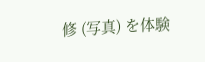修 (写真) を体験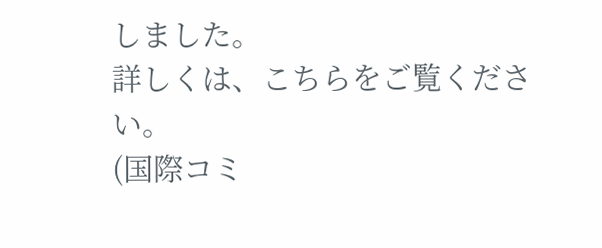しました。
詳しくは、こちらをご覧ください。
(国際コミ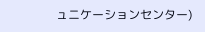ュニケーションセンター)